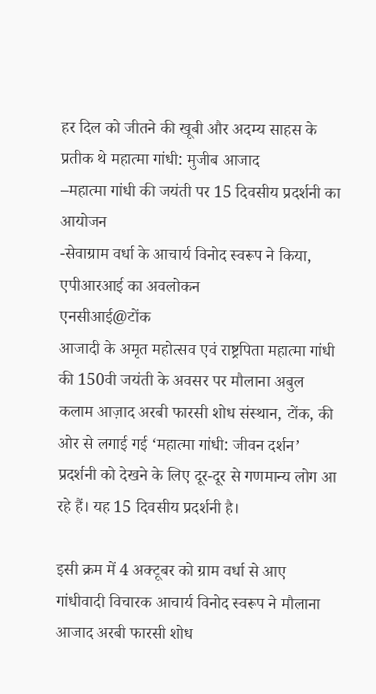हर दिल को जीतने की खूबी और अदम्य साहस के प्रतीक थे महात्मा गांधी: मुजीब आजाद
–महात्मा गांधी की जयंती पर 15 दिवसीय प्रदर्शनी का आयोजन
-सेवाग्राम वर्धा के आचार्य विनोद स्वरूप ने किया, एपीआरआई का अवलोकन
एनसीआई@टोंक
आजादी के अमृत महोत्सव एवं राष्ट्रपिता महात्मा गांधी की 150वी जयंती के अवसर पर मौलाना अबुल कलाम आज़ाद अरबी फारसी शोध संस्थान, टोंक, की ओर से लगाई गई ‘महात्मा गांधी: जीवन दर्शन’ प्रदर्शनी को देखने के लिए दूर-दूर से गणमान्य लोग आ रहे हैं। यह 15 दिवसीय प्रदर्शनी है।

इसी क्रम में 4 अक्टूबर को ग्राम वर्धा से आए गांधीवादी विचारक आचार्य विनोद स्वरूप ने मौलाना आजाद अरबी फारसी शोध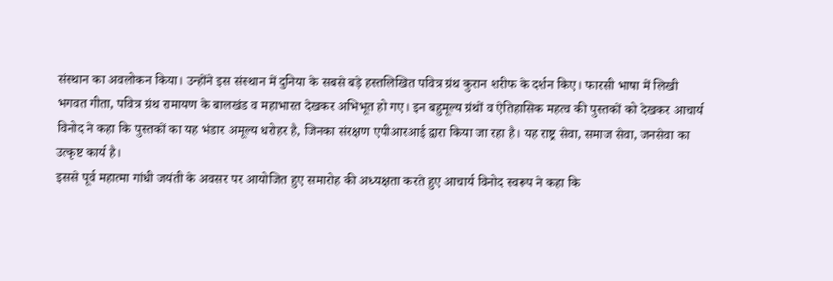संस्थान का अवलोकन किया। उन्होंने इस संस्थान में दुनिया के सबसे बड़े हस्तलिखित पवित्र ग्रंथ कुरान शरीफ के दर्शन किए। फारसी भाषा में लिखी भगवत गीता, पवित्र ग्रंथ रामायण के बालखंड व महाभारत देखकर अभिभूत हो गए। इन बहुमूल्य ग्रंथों व ऐतिहासिक महत्व की पुस्तकों को देखकर आचार्य विनोद ने कहा कि पुस्तकों का यह भंडार अमूल्य धरोहर है, जिनका संरक्षण एपीआरआई द्वारा किया जा रहा है। यह राष्ट्र सेवा, समाज सेवा, जनसेवा का उत्कृष्ट कार्य है।
इससे पूर्व महात्मा गांधी जयंती के अवसर पर आयोजित हुए समारोह की अध्यक्षता करते हुए आचार्य विनोद स्वरूप ने कहा कि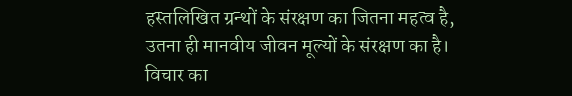हस्तलिखित ग्रन्थों के संरक्षण का जितना महत्व है, उतना ही मानवीय जीवन मूल्यों के संरक्षण का है। विचार का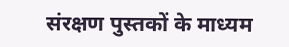संरक्षण पुस्तकों के माध्यम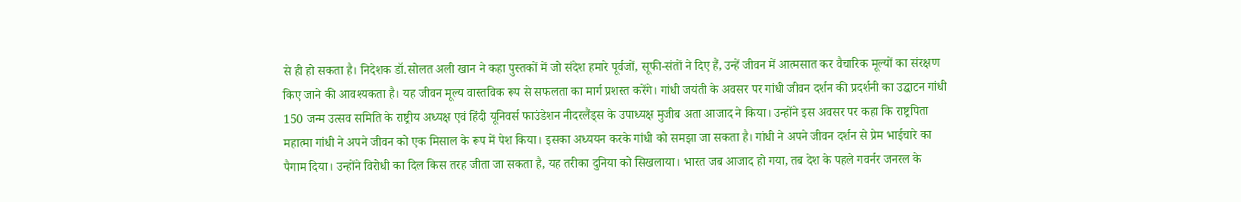से ही हो सकता है। निदेशक डॉ.सोलत अली खान ने कहा पुस्तकों में जो संदेश हमारे पूर्वजों, सूफी-संतों ने दिए हैं, उन्हें जीवन में आत्मसात कर वैचारिक मूल्यों का संरक्षण किए जाने की आवश्यकता है। यह जीवन मूल्य वास्तविक रूप से सफलता का मार्ग प्रशस्त करेंगे। गांधी जयंती के अवसर पर गांधी जीवन दर्शन की प्रदर्शनी का उद्घाटन गांधी 150 जन्म उत्सव समिति के राष्ट्रीय अध्यक्ष एवं हिंदी यूनिवर्स फाउंडेशन नीदरलैंड्स के उपाध्यक्ष मुजीब अता आजाद ने किया। उन्होंने इस अवसर पर कहा कि राष्ट्रपिता महात्मा गांधी ने अपने जीवन को एक मिसाल के रूप में पेश किया। इसका अध्ययन करके गांधी को समझा जा सकता है। गांधी ने अपने जीवन दर्शन से प्रेम भाईचारे का पैगाम दिया। उन्होंने विरोधी का दिल किस तरह जीता जा सकता है, यह तरीका दुनिया को सिखलाया। भारत जब आजाद हो गया, तब देश के पहले गवर्नर जनरल के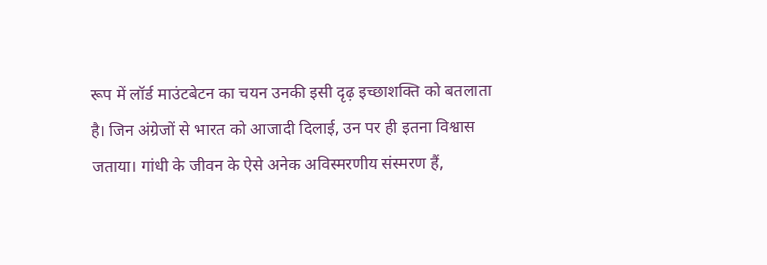रूप में लॉर्ड माउंटबेटन का चयन उनकी इसी दृढ़ इच्छाशक्ति को बतलाता है। जिन अंग्रेजों से भारत को आजादी दिलाई, उन पर ही इतना विश्वास जताया। गांधी के जीवन के ऐसे अनेक अविस्मरणीय संस्मरण हैं,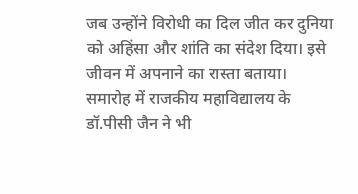जब उन्होंने विरोधी का दिल जीत कर दुनिया को अहिंसा और शांति का संदेश दिया। इसे जीवन में अपनाने का रास्ता बताया।
समारोह में राजकीय महाविद्यालय के डॉ.पीसी जैन ने भी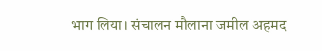भाग लिया। संचालन मौलाना जमील अहमद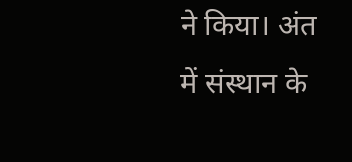ने किया। अंत में संस्थान के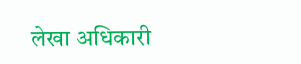लेखा अधिकारी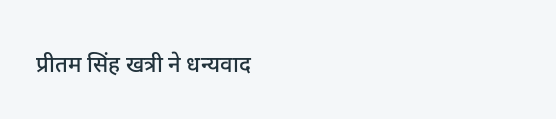प्रीतम सिंह खत्री ने धन्यवाद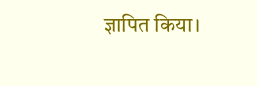ज्ञापित किया।